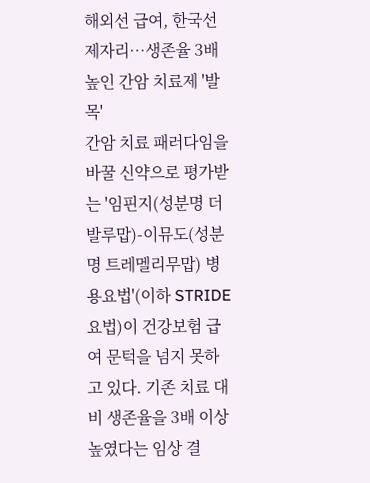해외선 급여, 한국선 제자리…생존율 3배 높인 간암 치료제 '발목'
간암 치료 패러다임을 바꿀 신약으로 평가받는 '임핀지(성분명 더발루맙)-이뮤도(성분명 트레멜리무맙) 병용요법'(이하 STRIDE 요법)이 건강보험 급여 문턱을 넘지 못하고 있다. 기존 치료 대비 생존율을 3배 이상 높였다는 임상 결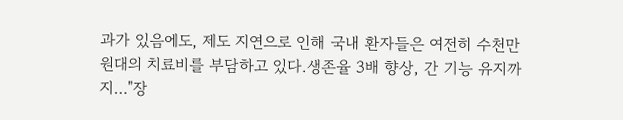과가 있음에도, 제도 지연으로 인해 국내 환자들은 여전히 수천만 원대의 치료비를 부담하고 있다.생존율 3배 향상, 간 기능 유지까지…"장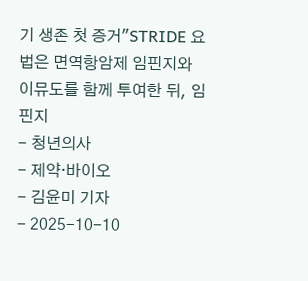기 생존 첫 증거"STRIDE 요법은 면역항암제 임핀지와 이뮤도를 함께 투여한 뒤, 임핀지
- 청년의사
- 제약·바이오
- 김윤미 기자
- 2025-10-10